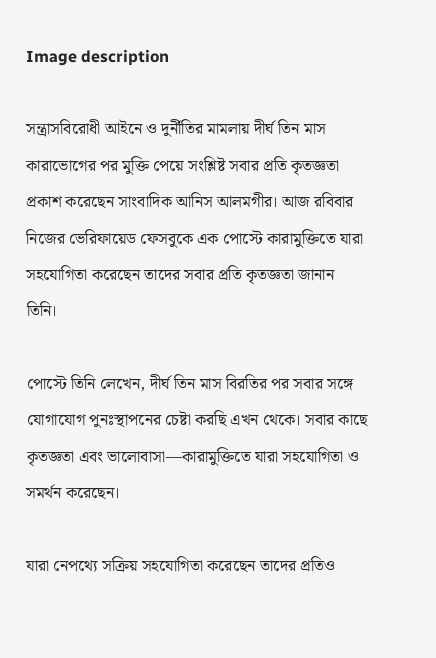Image description

সন্ত্রাসবিরোধী আইনে ও দুর্নীতির মামলায় দীর্ঘ তিন মাস কারাভোগের পর মুক্তি পেয়ে সংশ্লিষ্ট সবার প্রতি কৃতজ্ঞতা প্রকাশ করেছেন সাংবাদিক আনিস আলমগীর। আজ রবিবার নিজের ভেরিফায়েড ফেসবুকে এক পোস্টে কারামুক্তিতে যারা সহযোগিতা করেছেন তাদের সবার প্রতি কৃতজ্ঞতা জানান তিনি।

পোস্টে তিনি লেখেন, দীর্ঘ তিন মাস বিরতির পর সবার সঙ্গে যোগাযোগ পুনঃস্থাপনের চেষ্টা করছি এখন থেকে। সবার কাছে কৃতজ্ঞতা এবং ভালোবাসা—কারামুক্তিতে যারা সহযোগিতা ও সমর্থন করেছেন।

যারা নেপথ্যে সক্রিয় সহযোগিতা করেছেন তাদের প্রতিও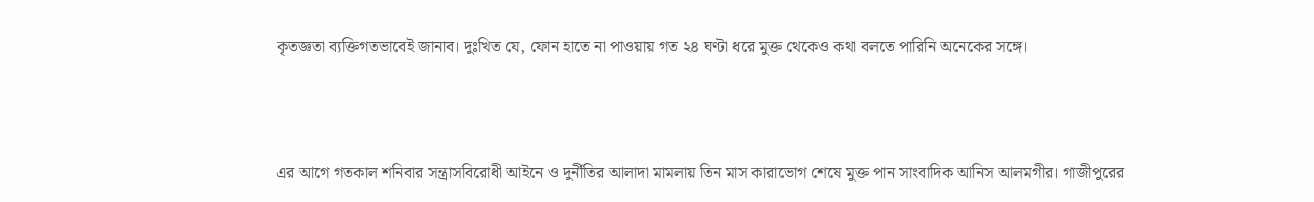কৃতজ্ঞতা ব্যক্তিগতভাবেই জানাব। দুঃখিত যে, ফোন হাতে না পাওয়ায় গত ২৪ ঘণ্টা ধরে মুক্ত থেকেও কথা বলতে পারিনি অনেকের সঙ্গে।



এর আগে গতকাল শনিবার সন্ত্রাসবিরোধী আইনে ও দুর্নীতির আলাদা মামলায় তিন মাস কারাভোগ শেষে মুক্ত পান সাংবাদিক আনিস আলমগীর। গাজীপুরের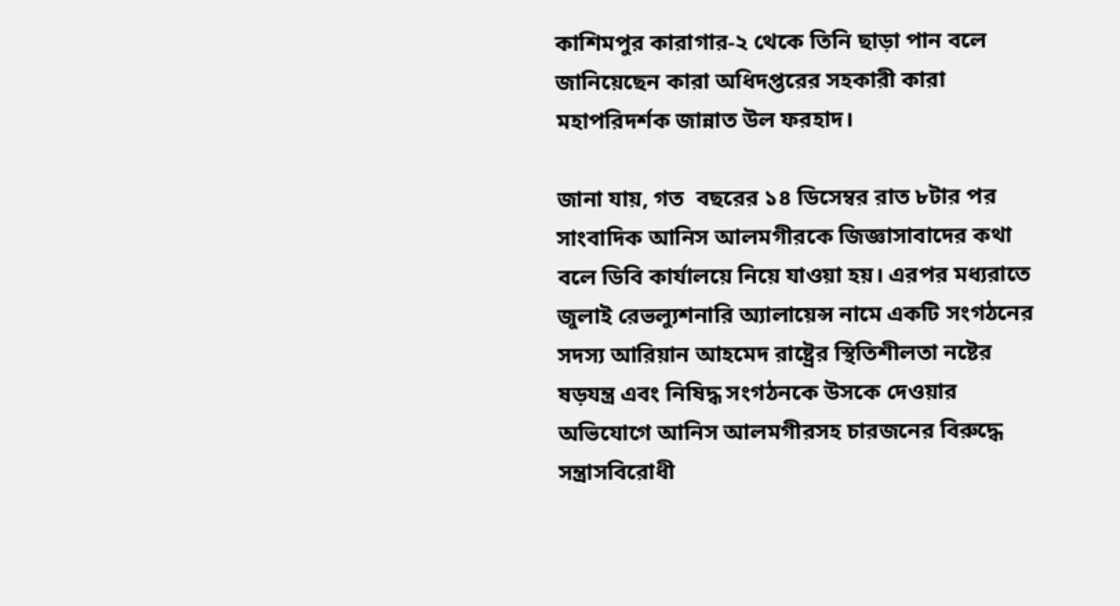কাশিমপুর কারাগার-২ থেকে তিনি ছাড়া পান বলে জানিয়েছেন কারা অধিদপ্তরের সহকারী কারা মহাপরিদর্শক জান্নাত উল ফরহাদ।

জানা যায়, গত  বছরের ১৪ ডিসেম্বর রাত ৮টার পর সাংবাদিক আনিস আলমগীরকে জিজ্ঞাসাবাদের কথা বলে ডিবি কার্যালয়ে নিয়ে যাওয়া হয়। এরপর মধ্যরাতে জুলাই রেভল্যুশনারি অ্যালায়েন্স নামে একটি সংগঠনের সদস্য আরিয়ান আহমেদ রাষ্ট্রের স্থিতিশীলতা নষ্টের ষড়যন্ত্র এবং নিষিদ্ধ সংগঠনকে উসকে দেওয়ার অভিযোগে আনিস আলমগীরসহ চারজনের বিরুদ্ধে সন্ত্রাসবিরোধী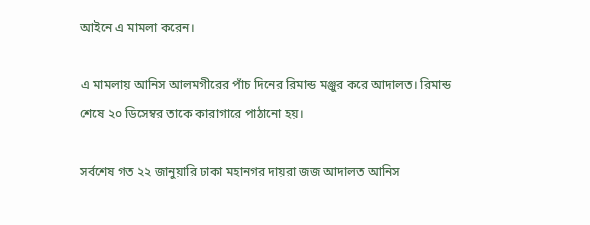আইনে এ মামলা করেন।

এ মামলায় আনিস আলমগীরের পাঁচ দিনের রিমান্ড মঞ্জুর করে আদালত। রিমান্ড শেষে ২০ ডিসেম্বর তাকে কারাগারে পাঠানো হয়।

সর্বশেষ গত ২২ জানুয়ারি ঢাকা মহানগর দায়রা জজ আদালত আনিস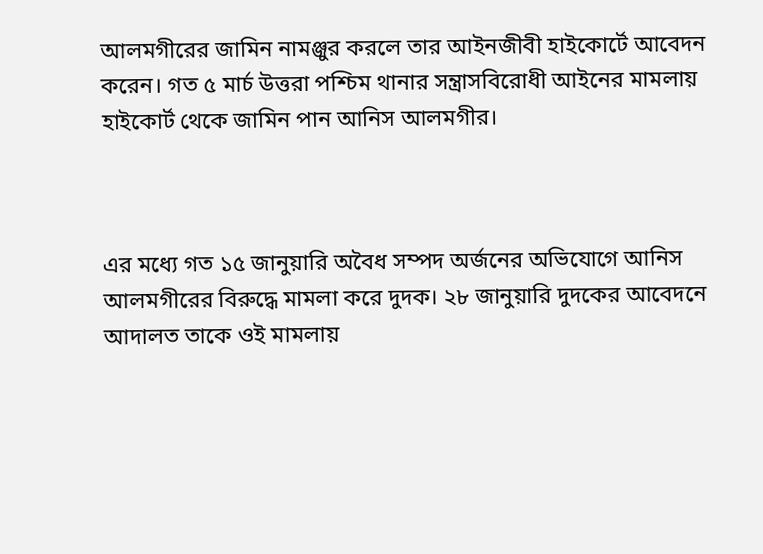আলমগীরের জামিন নামঞ্জুর করলে তার আইনজীবী হাইকোর্টে আবেদন করেন। গত ৫ মার্চ উত্তরা পশ্চিম থানার সন্ত্রাসবিরোধী আইনের মামলায় হাইকোর্ট থেকে জামিন পান আনিস আলমগীর।



এর মধ্যে গত ১৫ জানুয়ারি অবৈধ সম্পদ অর্জনের অভিযোগে আনিস আলমগীরের বিরুদ্ধে মামলা করে দুদক। ২৮ জানুয়ারি দুদকের আবেদনে আদালত তাকে ওই মামলায়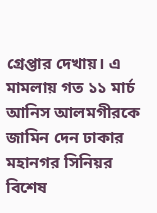গ্রেপ্তার দেখায়। এ মামলায় গত ১১ মার্চ আনিস আলমগীরকে জামিন দেন ঢাকার মহানগর সিনিয়র বিশেষ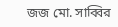জজ মো. সাব্বির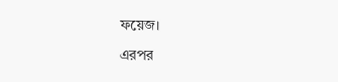ফয়েজ।

এরপর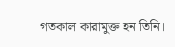গতকাল কারামুক্ত হন তিনি।